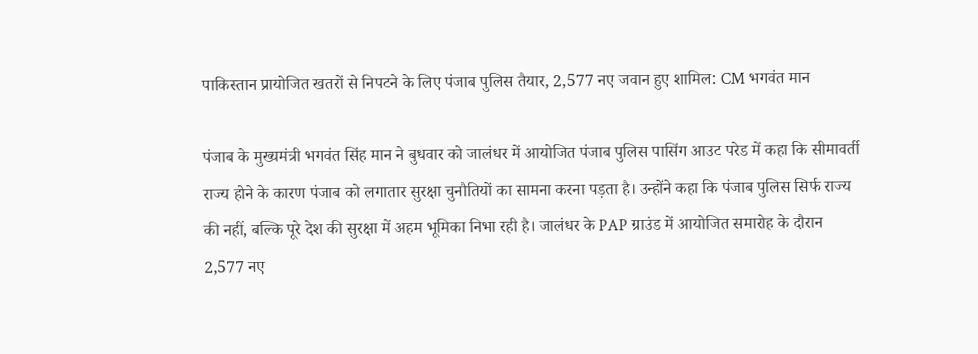पाकिस्तान प्रायोजित खतरों से निपटने के लिए पंजाब पुलिस तैयार, 2,577 नए जवान हुए शामिल: CM भगवंत मान

पंजाब के मुख्यमंत्री भगवंत सिंह मान ने बुधवार को जालंधर में आयोजित पंजाब पुलिस पासिंग आउट परेड में कहा कि सीमावर्ती राज्य होने के कारण पंजाब को लगातार सुरक्षा चुनौतियों का सामना करना पड़ता है। उन्होंने कहा कि पंजाब पुलिस सिर्फ राज्य की नहीं, बल्कि पूरे देश की सुरक्षा में अहम भूमिका निभा रही है। जालंधर के PAP ग्राउंड में आयोजित समारोह के दौरान 2,577 नए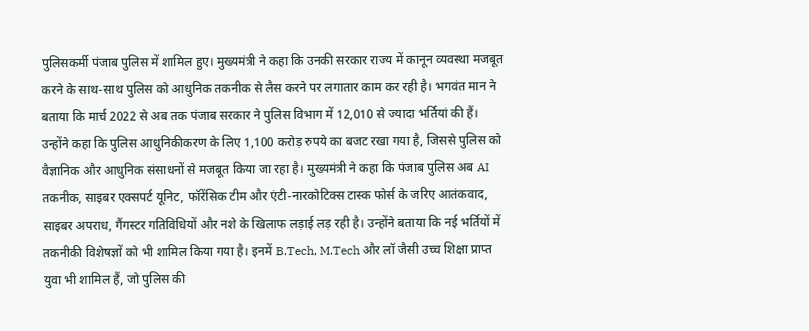पुलिसकर्मी पंजाब पुलिस में शामिल हुए। मुख्यमंत्री ने कहा कि उनकी सरकार राज्य में कानून व्यवस्था मजबूत करने के साथ-साथ पुलिस को आधुनिक तकनीक से लैस करने पर लगातार काम कर रही है। भगवंत मान ने बताया कि मार्च 2022 से अब तक पंजाब सरकार ने पुलिस विभाग में 12,010 से ज्यादा भर्तियां की हैं। उन्होंने कहा कि पुलिस आधुनिकीकरण के लिए 1,100 करोड़ रुपये का बजट रखा गया है, जिससे पुलिस को वैज्ञानिक और आधुनिक संसाधनों से मजबूत किया जा रहा है। मुख्यमंत्री ने कहा कि पंजाब पुलिस अब AI तकनीक, साइबर एक्सपर्ट यूनिट, फॉरेंसिक टीम और एंटी-नारकोटिक्स टास्क फोर्स के जरिए आतंकवाद, साइबर अपराध, गैंगस्टर गतिविधियों और नशे के खिलाफ लड़ाई लड़ रही है। उन्होंने बताया कि नई भर्तियों में तकनीकी विशेषज्ञों को भी शामिल किया गया है। इनमें B.Tech, M.Tech और लॉ जैसी उच्च शिक्षा प्राप्त युवा भी शामिल हैं, जो पुलिस की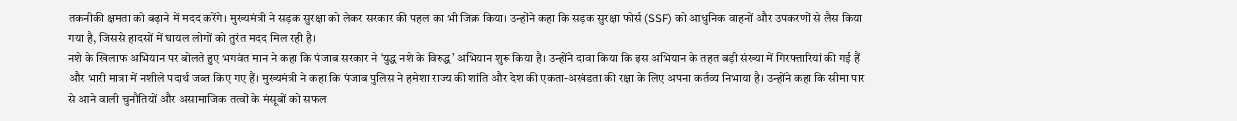तकनीकी क्षमता को बढ़ाने में मदद करेंगे। मुख्यमंत्री ने सड़क सुरक्षा को लेकर सरकार की पहल का भी जिक्र किया। उन्होंने कहा कि सड़क सुरक्षा फोर्स (SSF) को आधुनिक वाहनों और उपकरणों से लैस किया गया है, जिससे हादसों में घायल लोगों को तुरंत मदद मिल रही है।
नशे के खिलाफ अभियान पर बोलते हुए भगवंत मान ने कहा कि पंजाब सरकार ने ‘युद्ध नशे के विरुद्ध’ अभियान शुरू किया है। उन्होंने दावा किया कि इस अभियान के तहत बड़ी संख्या में गिरफ्तारियां की गई हैं और भारी मात्रा में नशीले पदार्थ जब्त किए गए हैं। मुख्यमंत्री ने कहा कि पंजाब पुलिस ने हमेशा राज्य की शांति और देश की एकता-अखंडता की रक्षा के लिए अपना कर्तव्य निभाया है। उन्होंने कहा कि सीमा पार से आने वाली चुनौतियों और असामाजिक तत्वों के मंसूबों को सफल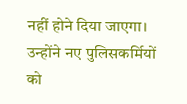नहीं होने दिया जाएगा। उन्होंने नए पुलिसकर्मियों को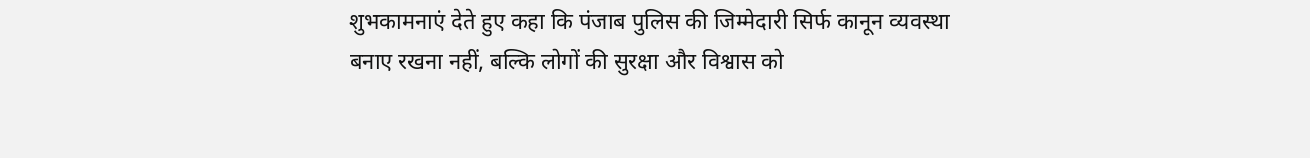शुभकामनाएं देते हुए कहा कि पंजाब पुलिस की जिम्मेदारी सिर्फ कानून व्यवस्था बनाए रखना नहीं, बल्कि लोगों की सुरक्षा और विश्वास को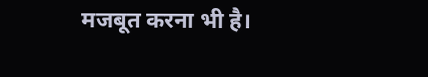मजबूत करना भी है।